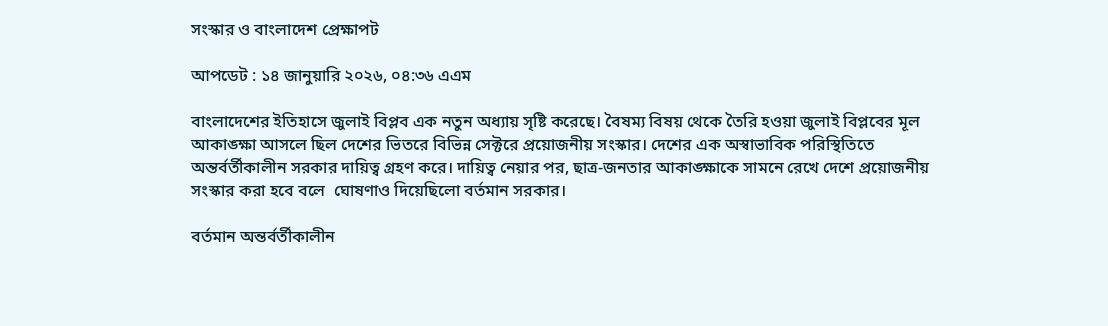সংস্কার ও বাংলাদেশ প্রেক্ষাপট

আপডেট : ১৪ জানুয়ারি ২০২৬, ০৪:৩৬ এএম

বাংলাদেশের ইতিহাসে জুলাই বিপ্লব এক নতুন অধ্যায় সৃষ্টি করেছে। বৈষম্য বিষয় থেকে তৈরি হওয়া জুলাই বিপ্লবের মূল আকাঙ্ক্ষা আসলে ছিল দেশের ভিতরে বিভিন্ন সেক্টরে প্রয়োজনীয় সংস্কার। দেশের এক অস্বাভাবিক পরিস্থিতিতে অন্তর্বর্তীকালীন সরকার দায়িত্ব গ্রহণ করে। দায়িত্ব নেয়ার পর, ছাত্র-জনতার আকাঙ্ক্ষাকে সামনে রেখে দেশে প্রয়োজনীয় সংস্কার করা হবে বলে  ঘোষণাও দিয়েছিলো বর্তমান সরকার।

বর্তমান অন্তর্বর্তীকালীন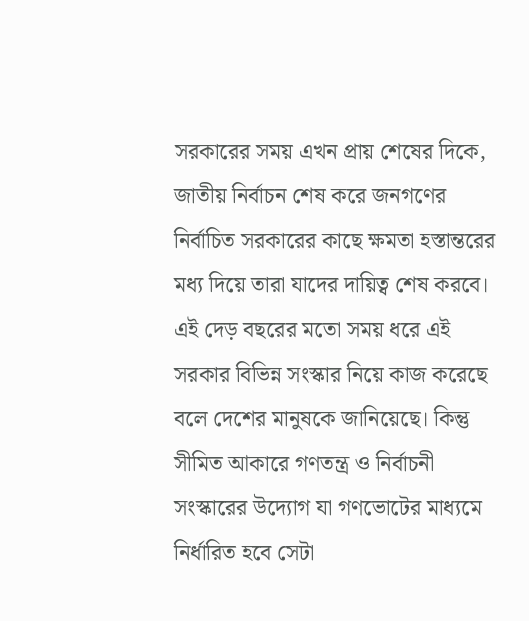সরকারের সময় এখন প্রায় শেষের দিকে, জাতীয় নির্বাচন শেষ করে জনগণের নির্বাচিত সরকারের কাছে ক্ষমতা হস্তান্তরের মধ্য দিয়ে তারা যাদের দায়িত্ব শেষ করবে। এই দেড় বছরের মতো সময় ধরে এই সরকার বিভিন্ন সংস্কার নিয়ে কাজ করেছে বলে দেশের মানুষকে জানিয়েছে। কিন্তু সীমিত আকারে গণতন্ত্র ও নির্বাচনী সংস্কারের উদ্যোগ যা গণভোটের মাধ্যমে নির্ধারিত হবে সেটা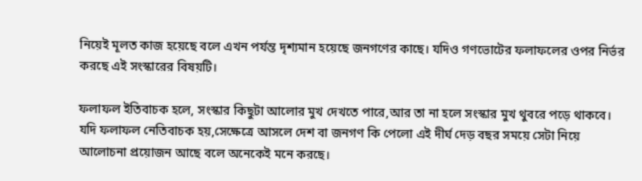নিয়েই মূলত কাজ হয়েছে বলে এখন পর্যন্ত দৃশ্যমান হয়েছে জনগণের কাছে। যদিও গণভোটের ফলাফলের ওপর নির্ভর করছে এই সংস্কারের বিষয়টি।

ফলাফল ইতিবাচক হলে, সংস্কার কিছুটা আলোর মুখ দেখতে পারে,আর তা না হলে সংস্কার মুখ থুবরে পড়ে থাকবে। যদি ফলাফল নেতিবাচক হয়,সেক্ষেত্রে আসলে দেশ বা জনগণ কি পেলো এই দীর্ঘ দেড় বছর সময়ে সেটা নিয়ে আলোচনা প্রয়োজন আছে বলে অনেকেই মনে করছে।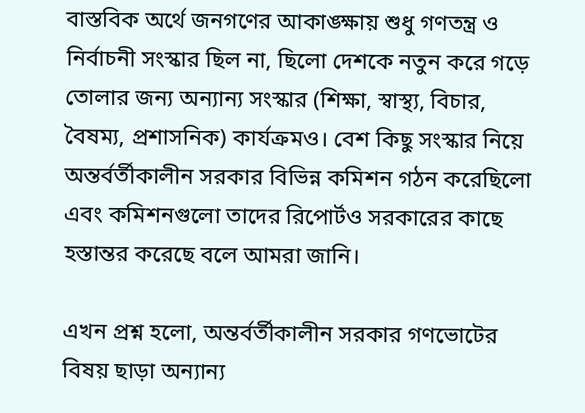বাস্তবিক অর্থে জনগণের আকাঙ্ক্ষায় শুধু গণতন্ত্র ও নির্বাচনী সংস্কার ছিল না, ছিলো দেশকে নতুন করে গড়ে তোলার জন্য অন্যান্য সংস্কার (শিক্ষা, স্বাস্থ্য, বিচার, বৈষম্য, প্রশাসনিক) কার্যক্রমও। বেশ কিছু সংস্কার নিয়ে অন্তর্বর্তীকালীন সরকার বিভিন্ন কমিশন গঠন করেছিলো এবং কমিশনগুলো তাদের রিপোর্টও সরকারের কাছে হস্তান্তর করেছে বলে আমরা জানি।

এখন প্রশ্ন হলো, অন্তর্বর্তীকালীন সরকার গণভোটের বিষয় ছাড়া অন্যান্য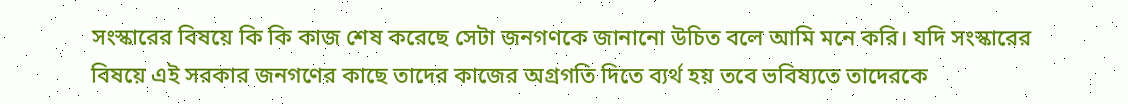সংস্কারের বিষয়ে কি কি কাজ শেষ করেছে সেটা জনগণকে জানানো উচিত বলে আমি মনে করি। যদি সংস্কারের বিষয়ে এই সরকার জনগণের কাছে তাদের কাজের অগ্রগতি দিতে ব্যর্থ হয় তবে ভবিষ্যতে তাদেরকে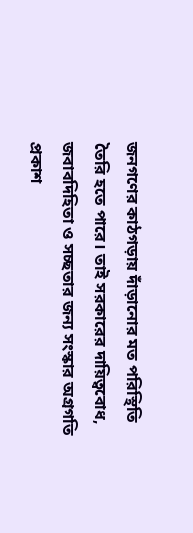জনগণের কাঠগড়ায় দাঁড়ানোর মত পরিস্থিতি তৈরি হতে পারে। তাই সরকারের দায়িত্ববোধ, জবাবদিহিতা ও সচ্ছতার জন্য সংস্কার অগ্রগতি প্রকাশ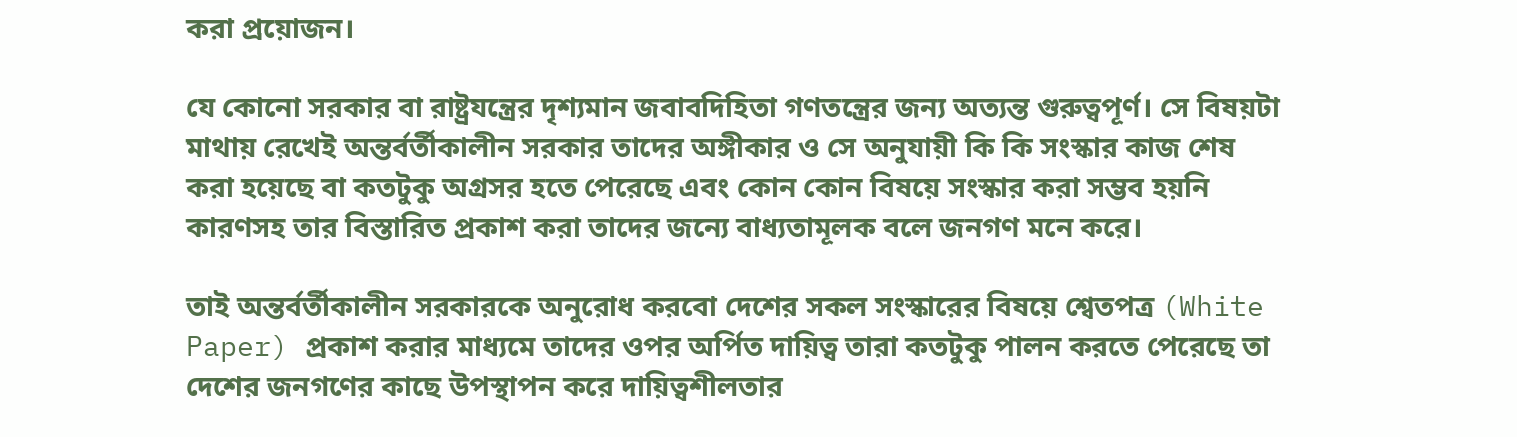করা প্রয়োজন।

যে কোনো সরকার বা রাষ্ট্রযন্ত্রের দৃশ্যমান জবাবদিহিতা গণতন্ত্রের জন্য অত্যন্ত গুরুত্বপূর্ণ। সে বিষয়টা মাথায় রেখেই অন্তর্বর্তীকালীন সরকার তাদের অঙ্গীকার ও সে অনুযায়ী কি কি সংস্কার কাজ শেষ করা হয়েছে বা কতটুকু অগ্রসর হতে পেরেছে এবং কোন কোন বিষয়ে সংস্কার করা সম্ভব হয়নি কারণসহ তার বিস্তারিত প্রকাশ করা তাদের জন্যে বাধ্যতামূলক বলে জনগণ মনে করে।

তাই অন্তর্বর্তীকালীন সরকারকে অনুরোধ করবো দেশের সকল সংস্কারের বিষয়ে শ্বেতপত্র (White Paper) প্রকাশ করার মাধ্যমে তাদের ওপর অর্পিত দায়িত্ব তারা কতটুকু পালন করতে পেরেছে তা দেশের জনগণের কাছে উপস্থাপন করে দায়িত্বশীলতার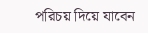পরিচয় দিয়ে যাবেন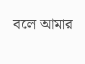বলে আমার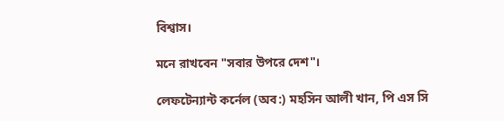বিশ্বাস।

মনে রাখবেন "সবার উপরে দেশ"।

লেফটেন্যান্ট কর্নেল (অব:) মহসিন আলী খান, পি এস সি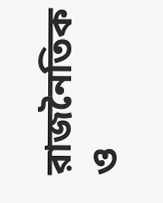রাজনৈতিক ও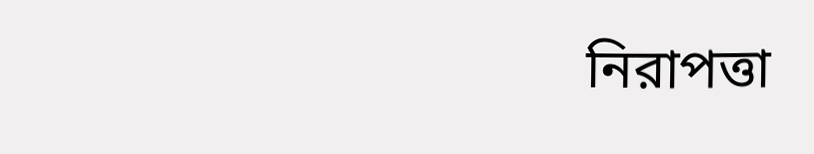নিরাপত্তা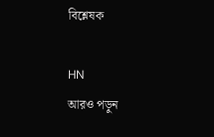বিশ্লেষক

HN
আরও পড়ুন